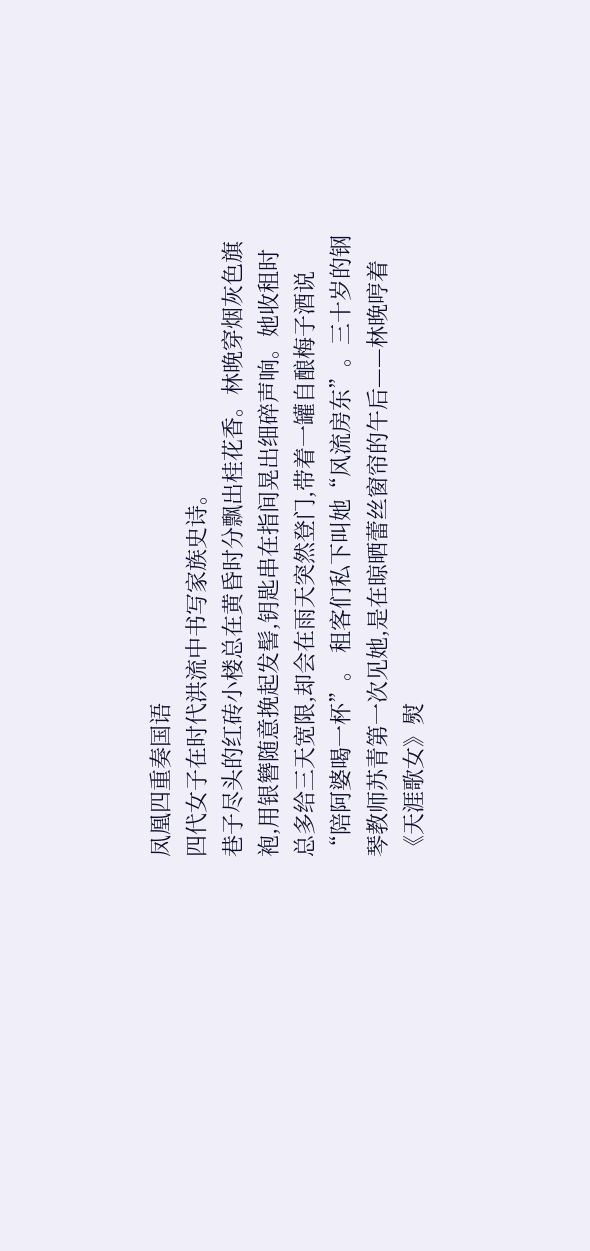凤凰四重奏国语
四代女子在时代洪流中书写家族史诗。
巷子尽头的红砖小楼总在黄昏时分飘出桂花香。林晚穿烟灰色旗袍,用银簪随意挽起发髻,钥匙串在指间晃出细碎声响。她收租时总多给三天宽限,却会在雨天突然登门,带着一罐自酿梅子酒说“陪阿婆喝一杯”。 租客们私下叫她“风流房东”。三十岁的钢琴教师苏青第一次见她,是在晾晒蕾丝窗帘的午后——林晚哼着《天涯歌女》熨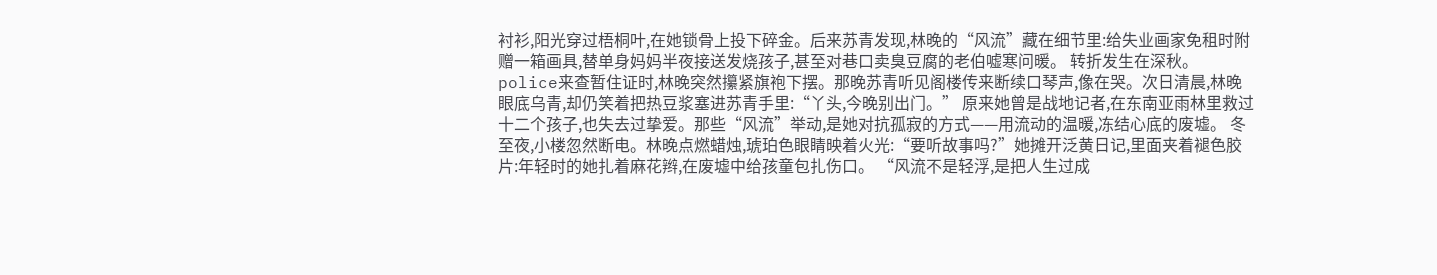衬衫,阳光穿过梧桐叶,在她锁骨上投下碎金。后来苏青发现,林晚的“风流”藏在细节里:给失业画家免租时附赠一箱画具,替单身妈妈半夜接送发烧孩子,甚至对巷口卖臭豆腐的老伯嘘寒问暖。 转折发生在深秋。 police来查暂住证时,林晚突然攥紧旗袍下摆。那晚苏青听见阁楼传来断续口琴声,像在哭。次日清晨,林晚眼底乌青,却仍笑着把热豆浆塞进苏青手里:“丫头,今晚别出门。” 原来她曾是战地记者,在东南亚雨林里救过十二个孩子,也失去过挚爱。那些“风流”举动,是她对抗孤寂的方式——用流动的温暖,冻结心底的废墟。 冬至夜,小楼忽然断电。林晚点燃蜡烛,琥珀色眼睛映着火光:“要听故事吗?”她摊开泛黄日记,里面夹着褪色胶片:年轻时的她扎着麻花辫,在废墟中给孩童包扎伤口。 “风流不是轻浮,是把人生过成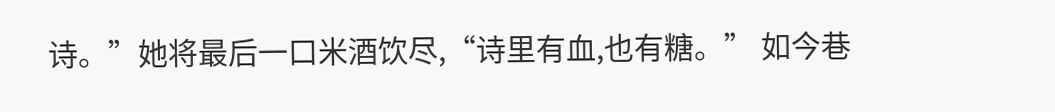诗。”她将最后一口米酒饮尽,“诗里有血,也有糖。” 如今巷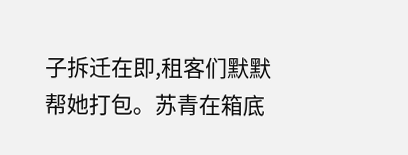子拆迁在即,租客们默默帮她打包。苏青在箱底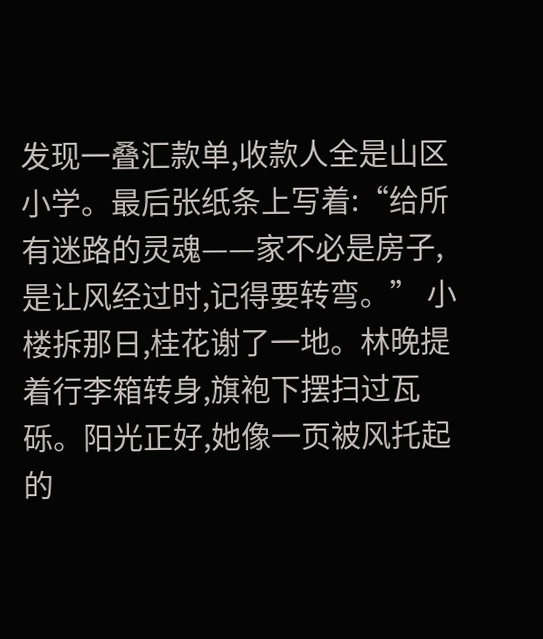发现一叠汇款单,收款人全是山区小学。最后张纸条上写着:“给所有迷路的灵魂——家不必是房子,是让风经过时,记得要转弯。” 小楼拆那日,桂花谢了一地。林晚提着行李箱转身,旗袍下摆扫过瓦砾。阳光正好,她像一页被风托起的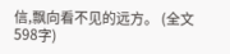信,飘向看不见的远方。 (全文598字)